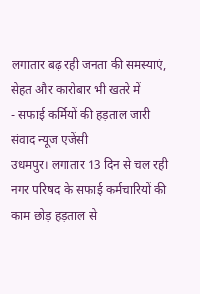लगातार बढ़ रही जनता की समस्याएं, सेहत और कारोबार भी खतरे में
- सफाई कर्मियों की हड़ताल जारी
संवाद न्यूज एजेंसी
उधमपुर। लगातार 13 दिन से चल रही नगर परिषद के सफाई कर्मचारियों की काम छोड़ हड़ताल से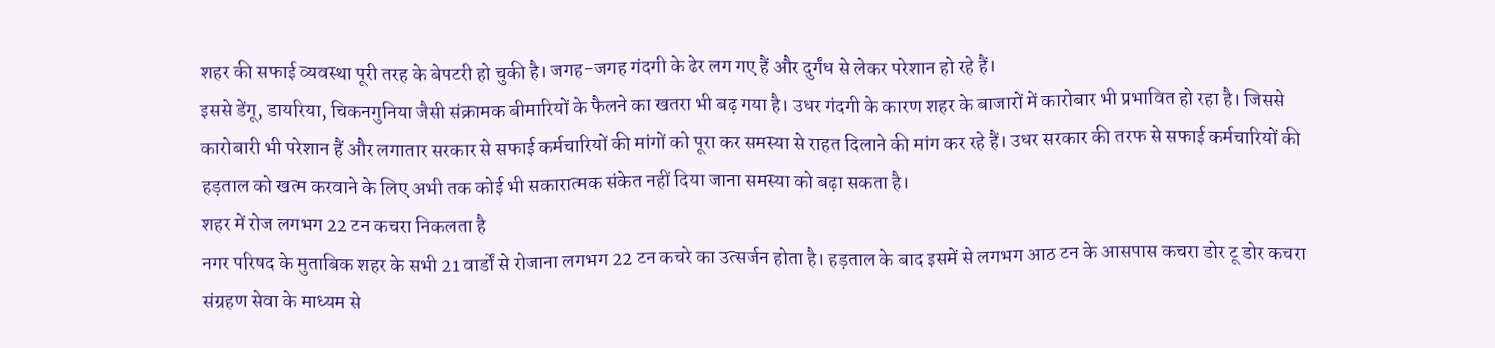शहर की सफाई व्यवस्था पूरी तरह के बेपटरी हो चुकी है। जगह-जगह गंदगी के ढेर लग गए हैं और दुर्गंध से लेकर परेशान हो रहे हैं।
इससे डेंगू, डायरिया, चिकनगुनिया जैसी संक्रामक बीमारियों के फैलने का खतरा भी बढ़ गया है। उधर गंदगी के कारण शहर के बाजारों में कारोबार भी प्रभावित हो रहा है। जिससे कारोबारी भी परेशान हैं और लगातार सरकार से सफाई कर्मचारियों की मांगों को पूरा कर समस्या से राहत दिलाने की मांग कर रहे हैं। उधर सरकार की तरफ से सफाई कर्मचारियों की हड़ताल को खत्म करवाने के लिए अभी तक कोई भी सकारात्मक संकेत नहीं दिया जाना समस्या को बढ़ा सकता है।
शहर में रोज लगभग 22 टन कचरा निकलता है
नगर परिषद के मुताबिक शहर के सभी 21 वार्डों से रोजाना लगभग 22 टन कचरे का उत्सर्जन होता है। हड़ताल के बाद इसमें से लगभग आठ टन के आसपास कचरा डोर टू डोर कचरा संग्रहण सेवा के माध्यम से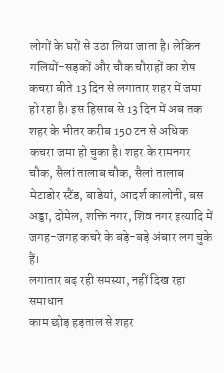लोगों के घरों से उठा लिया जाता है। लेकिन गलियों-सड़कों और चौक चौराहों का शेष कचरा बीते 13 दिन से लगातार शहर में जमा हो रहा है। इस हिसाब से 13 दिन में अब तक शहर के भीतर करीब 150 टन से अधिक कचरा जमा हो चुका है। शहर के रामनगर चौक, सैलां तालाब चौक, सैलां तालाब मेटाडोर स्टैंड, बाडेयां, आदर्श कालोनी, बस अड्डा, दोमेल, शक्ति नगर, शिव नगर इत्यादि में जगह-जगह कचरे के बड़े-बड़े अंबार लग चुके हैं।
लगातार बढ़ रही समस्या, नहीं दिख रहा समाधान
काम छोड़ हड़ताल से शहर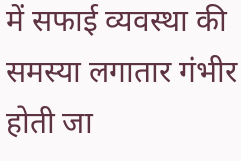में सफाई व्यवस्था की समस्या लगातार गंभीर होती जा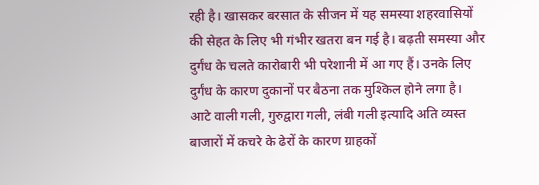रही है। खासकर बरसात के सीजन में यह समस्या शहरवासियों की सेहत के लिए भी गंभीर खतरा बन गई है। बढ़ती समस्या और दुर्गंध के चलते कारोबारी भी परेशानी में आ गए हैं। उनके लिए दुर्गंध के कारण दुकानों पर बैठना तक मुश्किल होने लगा है। आटे वाली गली, गुरुद्वारा गली, लंबी गली इत्यादि अति व्यस्त बाजारों में कचरे के ढेरों के कारण ग्राहकों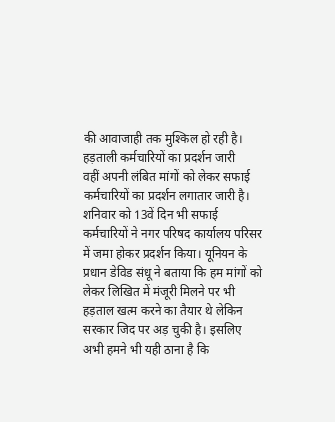की आवाजाही तक मुश्किल हो रही है।
हड़ताली कर्मचारियों का प्रदर्शन जारी
वहीं अपनी लंबित मांगों को लेकर सफाई कर्मचारियों का प्रदर्शन लगातार जारी है। शनिवार को 13वें दिन भी सफाई कर्मचारियों ने नगर परिषद कार्यालय परिसर में जमा होकर प्रदर्शन किया। यूनियन के प्रधान डेविड संधू ने बताया कि हम मांगों को लेकर लिखित में मंजूरी मिलने पर भी हड़ताल खत्म करने का तैयार थे लेकिन सरकार जिद पर अड़ चुकी है। इसलिए अभी हमने भी यही ठाना है कि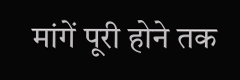मांगें पूरी होने तक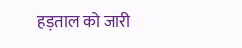हड़ताल को जारी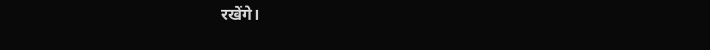रखेंगे।